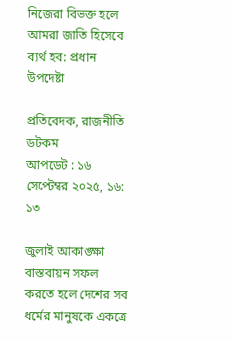নিজেরা বিভক্ত হলে আমরা জাতি হিসেবে ব্যর্থ হব: প্রধান উপদেষ্টা

প্রতিবেদক, রাজনীতি ডটকম
আপডেট : ১৬ সেপ্টেম্বর ২০২৫, ১৬: ১৩

জুলাই আকাঙ্ক্ষা বাস্তবায়ন সফল করতে হলে দেশের সব ধর্মের মানুষকে একত্রে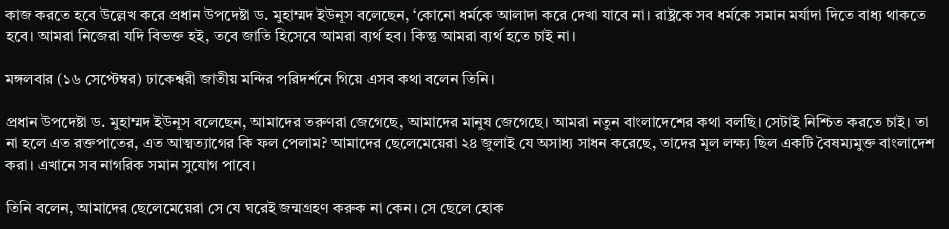কাজ করতে হবে উল্লেখ করে প্রধান উপদেষ্টা ড. মুহাম্মদ ইউনূস বলেছেন, ‘কোনো ধর্মকে আলাদা করে দেখা যাবে না। রাষ্ট্রকে সব ধর্মকে সমান মর্যাদা দিতে বাধ্য থাকতে হবে। আমরা নিজেরা যদি বিভক্ত হই, তবে জাতি হিসেবে আমরা ব্যর্থ হব। কিন্তু আমরা ব্যর্থ হতে চাই না।

মঙ্গলবার (১৬ সেপ্টেম্বর) ঢাকেশ্বরী জাতীয় মন্দির পরিদর্শনে গিয়ে এসব কথা বলেন তিনি।

প্রধান উপদেষ্টা ড. মুহাম্মদ ইউনূস বলেছেন, আমাদের তরুণরা জেগেছে, আমাদের মানুষ জেগেছে। আমরা নতুন বাংলাদেশের কথা বলছি। সেটাই নিশ্চিত করতে চাই। তা না হলে এত রক্তপাতের, এত আত্মত্যাগের কি ফল পেলাম? আমাদের ছেলেমেয়েরা ২৪ জুলাই যে অসাধ্য সাধন করেছে, তাদের মূল লক্ষ্য ছিল একটি বৈষম্যমুক্ত বাংলাদেশ করা। এখানে সব নাগরিক সমান সুযোগ পাবে।

তিনি বলেন, আমাদের ছেলেমেয়েরা সে যে ঘরেই জন্মগ্রহণ করুক না কেন। সে ছেলে হোক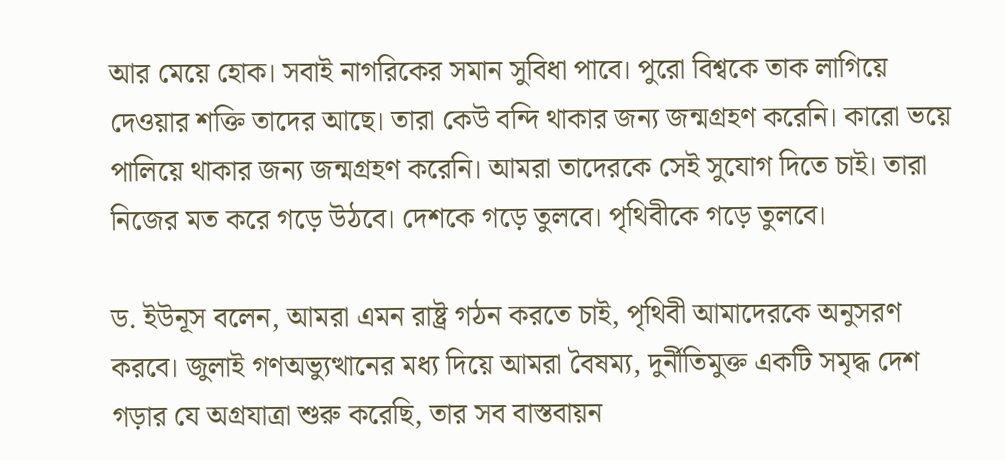আর মেয়ে হোক। সবাই নাগরিকের সমান সুবিধা পাবে। পুরো বিশ্বকে তাক লাগিয়ে দেওয়ার শক্তি তাদের আছে। তারা কেউ বন্দি থাকার জন্য জন্মগ্রহণ করেনি। কারো ভয়ে পালিয়ে থাকার জন্য জন্মগ্রহণ করেনি। আমরা তাদেরকে সেই সুযোগ দিতে চাই। তারা নিজের মত করে গড়ে উঠবে। দেশকে গড়ে তুলবে। পৃথিবীকে গড়ে তুলবে।

ড. ইউনূস বলেন, আমরা এমন রাষ্ট্র গঠন করতে চাই, পৃথিবী আমাদেরকে অনুসরণ করবে। জুলাই গণঅভ্যুত্থানের মধ্য দিয়ে আমরা বৈষম্য, দুর্নীতিমুক্ত একটি সমৃদ্ধ দেশ গড়ার যে অগ্রযাত্রা শুরু করেছি, তার সব বাস্তবায়ন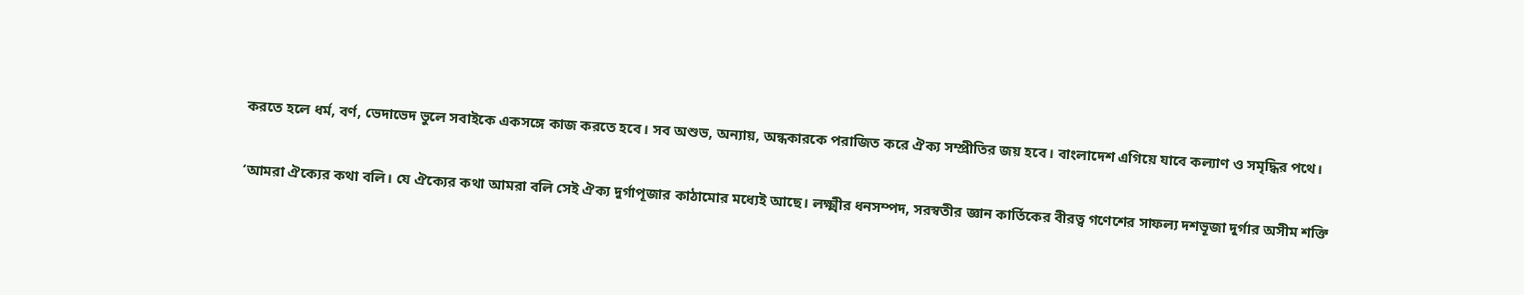করতে হলে ধর্ম, বর্ণ, ভেদাভেদ ভুলে সবাইকে একসঙ্গে কাজ করতে হবে। সব অশুভ, অন্যায়, অন্ধকারকে পরাজিত করে ঐক্য সম্প্রীতির জয় হবে। বাংলাদেশ এগিয়ে যাবে কল্যাণ ও সমৃদ্ধির পথে।

‘আমরা ঐক্যের কথা বলি। যে ঐক্যের কথা আমরা বলি সেই ঐক্য দুর্গাপূজার কাঠামোর মধ্যেই আছে। লক্ষ্মীর ধনসম্পদ, সরস্বতীর জ্ঞান কার্তিকের বীরত্ব গণেশের সাফল্য দশভূজা দুর্গার অসীম শক্তি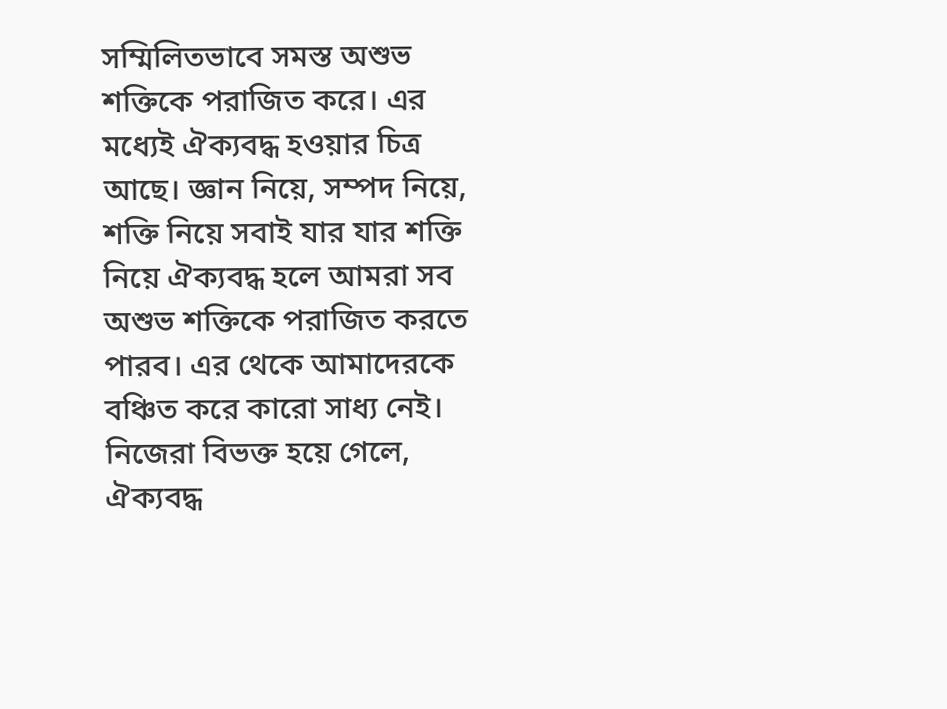সম্মিলিতভাবে সমস্ত অশুভ শক্তিকে পরাজিত করে। এর মধ্যেই ঐক্যবদ্ধ হওয়ার চিত্র আছে। জ্ঞান নিয়ে, সম্পদ নিয়ে, শক্তি নিয়ে সবাই যার যার শক্তি নিয়ে ঐক্যবদ্ধ হলে আমরা সব অশুভ শক্তিকে পরাজিত করতে পারব। এর থেকে আমাদেরকে বঞ্চিত করে কারো সাধ্য নেই। নিজেরা বিভক্ত হয়ে গেলে, ঐক্যবদ্ধ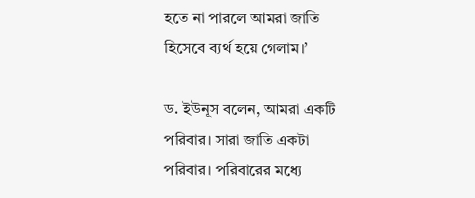হতে না পারলে আমরা জাতি হিসেবে ব্যর্থ হয়ে গেলাম।’

ড. ইউনূস বলেন, আমরা একটি পরিবার। সারা জাতি একটা পরিবার। পরিবারের মধ্যে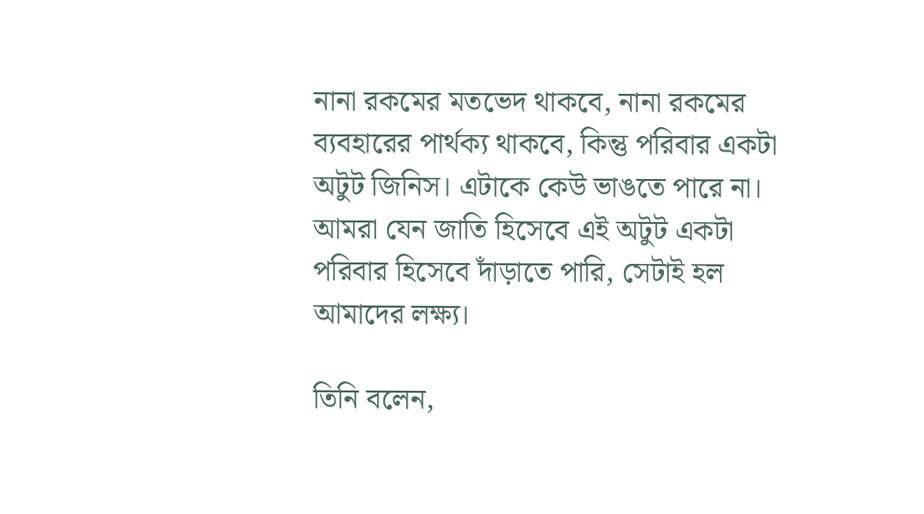নানা রকমের মতভেদ থাকবে, নানা রকমের ব্যবহারের পার্থক্য থাকবে, কিন্তু পরিবার একটা অটুট জিনিস। এটাকে কেউ ভাঙতে পারে না। আমরা যেন জাতি হিসেবে এই অটুট একটা পরিবার হিসেবে দাঁড়াতে পারি, সেটাই হল আমাদের লক্ষ্য।

তিনি বলেন,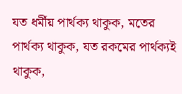যত ধর্মীয় পার্থক্য থাকুক, মতের পার্থক্য থাকুক, যত রকমের পার্থক্যই থাকুক,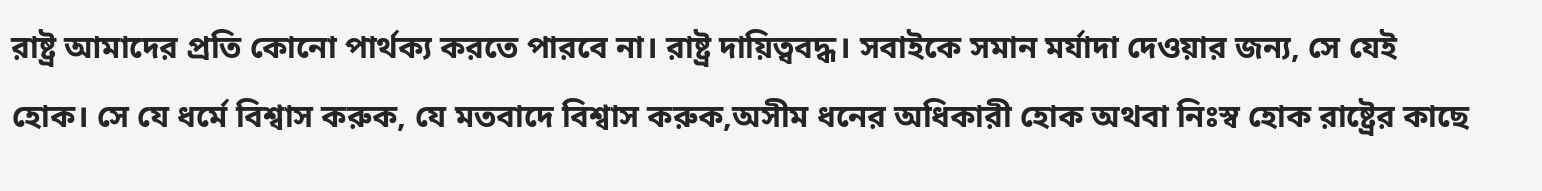রাষ্ট্র আমাদের প্রতি কোনো পার্থক্য করতে পারবে না। রাষ্ট্র দায়িত্ববদ্ধ। সবাইকে সমান মর্যাদা দেওয়ার জন্য, সে যেই হোক। সে যে ধর্মে বিশ্বাস করুক, যে মতবাদে বিশ্বাস করুক,অসীম ধনের অধিকারী হোক অথবা নিঃস্ব হোক রাষ্ট্রের কাছে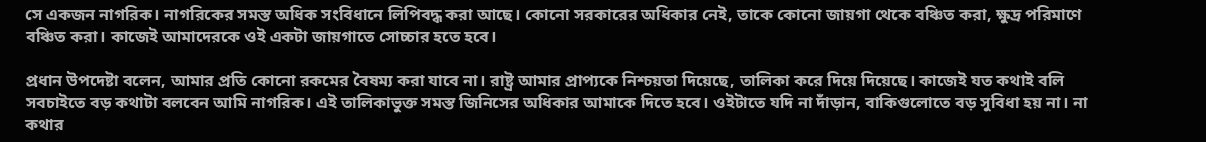সে একজন নাগরিক। নাগরিকের সমস্ত অধিক সংবিধানে লিপিবদ্ধ করা আছে। কোনো সরকারের অধিকার নেই, তাকে কোনো জায়গা থেকে বঞ্চিত করা, ক্ষুদ্র পরিমাণে বঞ্চিত করা। কাজেই আমাদেরকে ওই একটা জায়গাতে সোচ্চার হতে হবে।

প্রধান উপদেষ্টা বলেন, আমার প্রতি কোনো রকমের বৈষম্য করা যাবে না। রাষ্ট্র আমার প্রাপ্যকে নিশ্চয়তা দিয়েছে, তালিকা করে দিয়ে দিয়েছে। কাজেই যত কথাই বলি সবচাইতে বড় কথাটা বলবেন আমি নাগরিক। এই তালিকাভুক্ত সমস্ত জিনিসের অধিকার আমাকে দিতে হবে। ওইটাতে যদি না দাঁড়ান, বাকিগুলোতে বড় সুবিধা হয় না। না কথার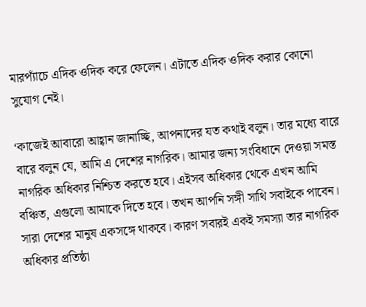মারপ্যাঁচে এদিক ওদিক করে ফেলেন। এটাতে এদিক ওদিক করার কোনো সুযোগ নেই।

‘কাজেই আবারো আহ্বান জানাচ্ছি, আপনাদের যত কথাই বলুন। তার মধ্যে বারে বারে বলুন যে, আমি এ দেশের নাগরিক। আমার জন্য সংবিধানে দেওয়া সমস্ত নাগরিক অধিকার নিশ্চিত করতে হবে। এইসব অধিকার থেকে এখন আমি বঞ্চিত, এগুলো আমাকে দিতে হবে। তখন আপনি সঙ্গী সাথি সবাইকে পাবেন। সারা দেশের মানুষ একসঙ্গে থাকবে। কারণ সবারই একই সমস্যা তার নাগরিক অধিকার প্রতিষ্ঠা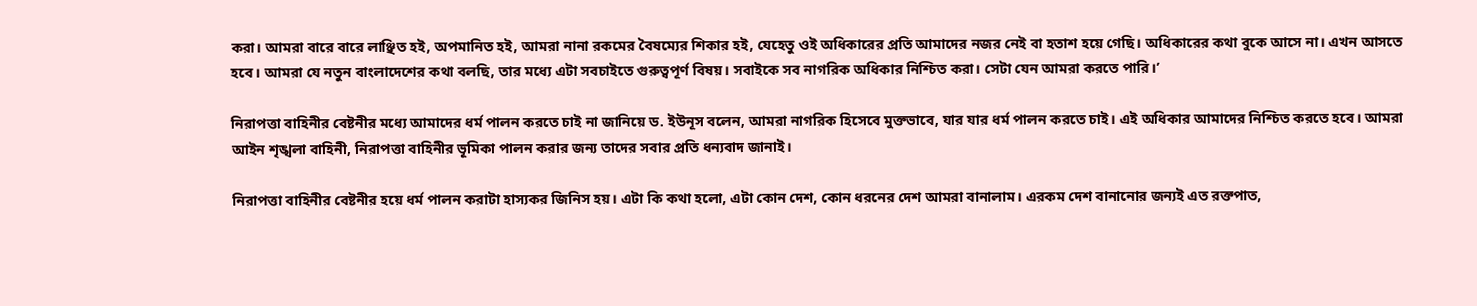করা। আমরা বারে বারে লাঞ্ছিত হই, অপমানিত হই, আমরা নানা রকমের বৈষম্যের শিকার হই, যেহেতু ওই অধিকারের প্রতি আমাদের নজর নেই বা হতাশ হয়ে গেছি। অধিকারের কথা বুকে আসে না। এখন আসতে হবে। আমরা যে নতুন বাংলাদেশের কথা বলছি, তার মধ্যে এটা সবচাইতে গুরুত্বপূর্ণ বিষয়। সবাইকে সব নাগরিক অধিকার নিশ্চিত করা। সেটা যেন আমরা করতে পারি।’

নিরাপত্তা বাহিনীর বেষ্টনীর মধ্যে আমাদের ধর্ম পালন করতে চাই না জানিয়ে ড. ইউনূস বলেন, আমরা নাগরিক হিসেবে মুক্তভাবে, যার যার ধর্ম পালন করতে চাই। এই অধিকার আমাদের নিশ্চিত করতে হবে। আমরা আইন শৃঙ্খলা বাহিনী, নিরাপত্তা বাহিনীর ভূমিকা পালন করার জন্য তাদের সবার প্রতি ধন্যবাদ জানাই।

নিরাপত্তা বাহিনীর বেষ্টনীর হয়ে ধর্ম পালন করাটা হাস্যকর জিনিস হয়। এটা কি কথা হলো, এটা কোন দেশ, কোন ধরনের দেশ আমরা বানালাম। এরকম দেশ বানানোর জন্যই এত রক্তপাত,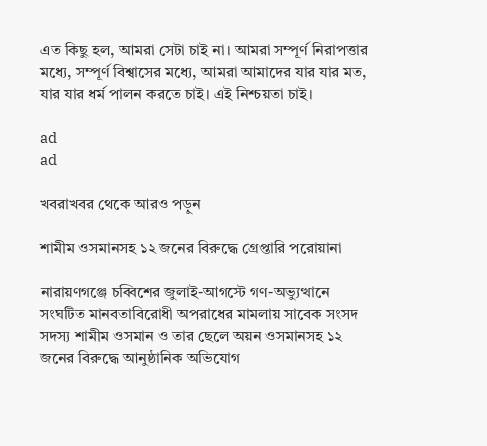এত কিছু হল, আমরা সেটা চাই না। আমরা সম্পূর্ণ নিরাপত্তার মধ্যে, সম্পূর্ণ বিশ্বাসের মধ্যে, আমরা আমাদের যার যার মত, যার যার ধর্ম পালন করতে চাই। এই নিশ্চয়তা চাই।

ad
ad

খবরাখবর থেকে আরও পড়ুন

শামীম ওসমানসহ ১২ জনের বিরুদ্ধে গ্রেপ্তারি পরোয়ানা

নারায়ণগঞ্জে চব্বিশের জুলাই-আগস্টে গণ-অভ্যুত্থানে সংঘটিত মানবতাবিরোধী অপরাধের মামলায় সাবেক সংসদ সদস্য শামীম ওসমান ও তার ছেলে অয়ন ওসমানসহ ১২ জনের বিরুদ্ধে আনুষ্ঠানিক অভিযোগ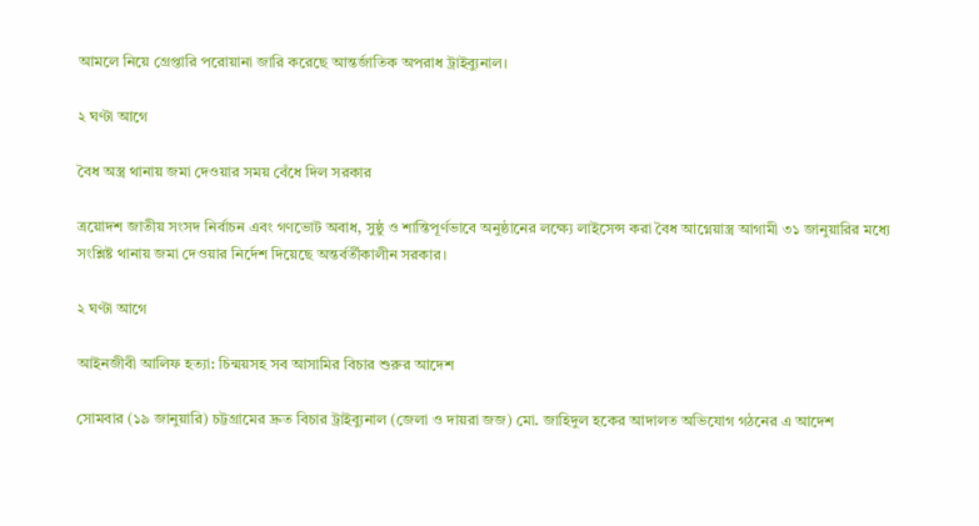আমলে নিয়ে গ্রেপ্তারি পরোয়ানা জারি করেছে আন্তর্জাতিক অপরাধ ট্রাইব্যুনাল।

২ ঘণ্টা আগে

বৈধ অস্ত্র থানায় জমা দেওয়ার সময় বেঁধে দিল সরকার

ত্রয়োদশ জাতীয় সংসদ নির্বাচন এবং গণভোট অবাধ, সুষ্ঠু ও শান্তিপূর্ণভাবে অনুষ্ঠানের লক্ষ্যে লাইসেন্স করা বৈধ আগ্নেয়াস্ত্র আগামী ৩১ জানুয়ারির মধ্যে সংশ্লিষ্ট থানায় জমা দেওয়ার নির্দেশ দিয়েছে অন্তর্বর্তীকালীন সরকার।

২ ঘণ্টা আগে

আইনজীবী আলিফ হত্যা: চিন্ময়সহ সব আসামির বিচার শুরুর আদেশ

সোমবার (১৯ জানুয়ারি) চট্টগ্রামের দ্রুত বিচার ট্রাইব্যুনাল (জেলা ও দায়রা জজ) মো. জাহিদুল হকের আদালত অভিযোগ গঠনের এ আদেশ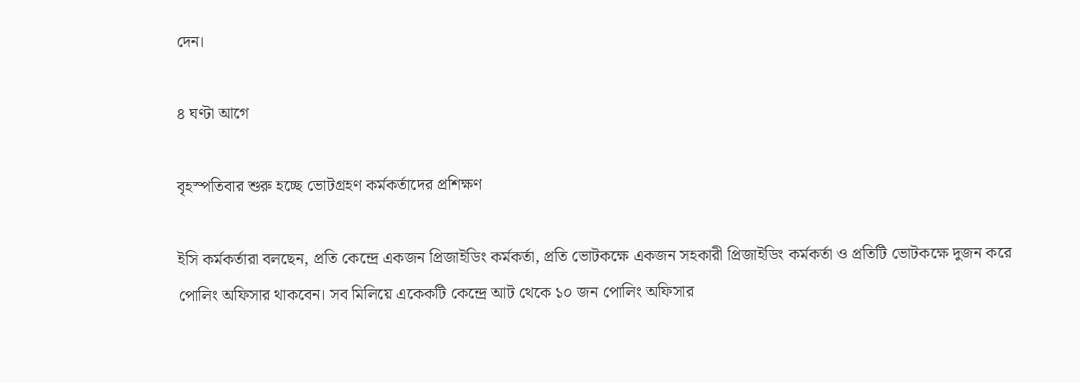দেন।

৪ ঘণ্টা আগে

বৃহস্পতিবার শুরু হচ্ছে ভোটগ্রহণ কর্মকর্তাদের প্রশিক্ষণ

ইসি কর্মকর্তারা বলছেন, প্রতি কেন্দ্রে একজন প্রিজাইডিং কর্মকর্তা, প্রতি ভোটকক্ষে একজন সহকারী প্রিজাইডিং কর্মকর্তা ও প্রতিটি ভোটকক্ষে দুজন করে পোলিং অফিসার থাকবেন। সব মিলিয়ে একেকটি কেন্দ্রে আট থেকে ১০ জন পোলিং অফিসার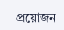প্রয়োজন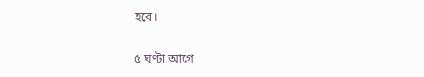হবে।

৫ ঘণ্টা আগে